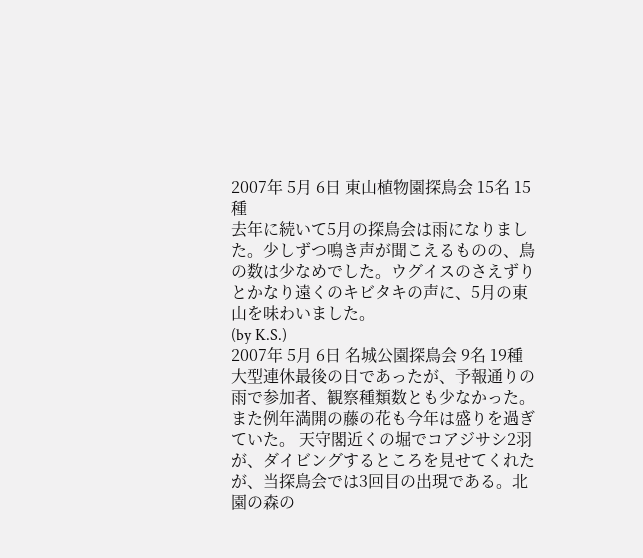2007年 5月 6日 東山植物園探鳥会 15名 15種
去年に続いて5月の探鳥会は雨になりました。少しずつ鳴き声が聞こえるものの、鳥の数は少なめでした。ウグイスのさえずりとかなり遠くのキビタキの声に、5月の東山を味わいました。
(by K.S.)
2007年 5月 6日 名城公園探鳥会 9名 19種
大型連休最後の日であったが、予報通りの雨で参加者、観察種類数とも少なかった。また例年満開の藤の花も今年は盛りを過ぎていた。 天守閣近くの堀でコアジサシ2羽が、ダイビングするところを見せてくれたが、当探鳥会では3回目の出現である。北園の森の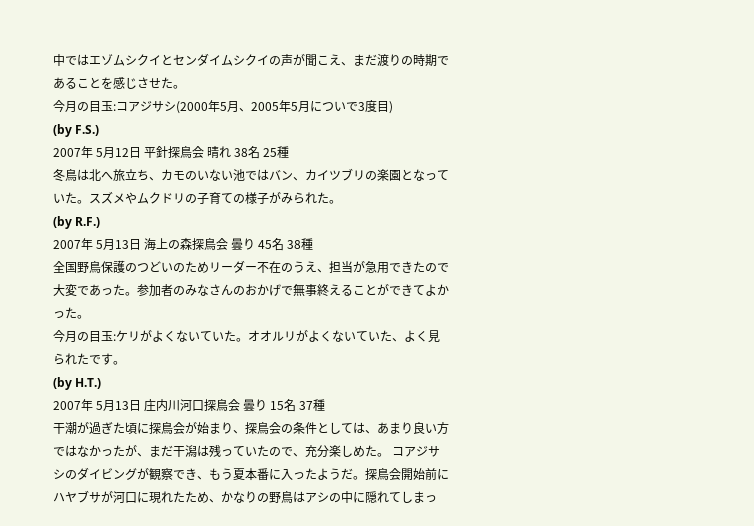中ではエゾムシクイとセンダイムシクイの声が聞こえ、まだ渡りの時期であることを感じさせた。
今月の目玉:コアジサシ(2000年5月、2005年5月についで3度目)
(by F.S.)
2007年 5月12日 平針探鳥会 晴れ 38名 25種
冬鳥は北へ旅立ち、カモのいない池ではバン、カイツブリの楽園となっていた。スズメやムクドリの子育ての様子がみられた。
(by R.F.)
2007年 5月13日 海上の森探鳥会 曇り 45名 38種
全国野鳥保護のつどいのためリーダー不在のうえ、担当が急用できたので大変であった。参加者のみなさんのおかげで無事終えることができてよかった。
今月の目玉:ケリがよくないていた。オオルリがよくないていた、よく見られたです。
(by H.T.)
2007年 5月13日 庄内川河口探鳥会 曇り 15名 37種
干潮が過ぎた頃に探鳥会が始まり、探鳥会の条件としては、あまり良い方ではなかったが、まだ干潟は残っていたので、充分楽しめた。 コアジサシのダイビングが観察でき、もう夏本番に入ったようだ。探鳥会開始前にハヤブサが河口に現れたため、かなりの野鳥はアシの中に隠れてしまっ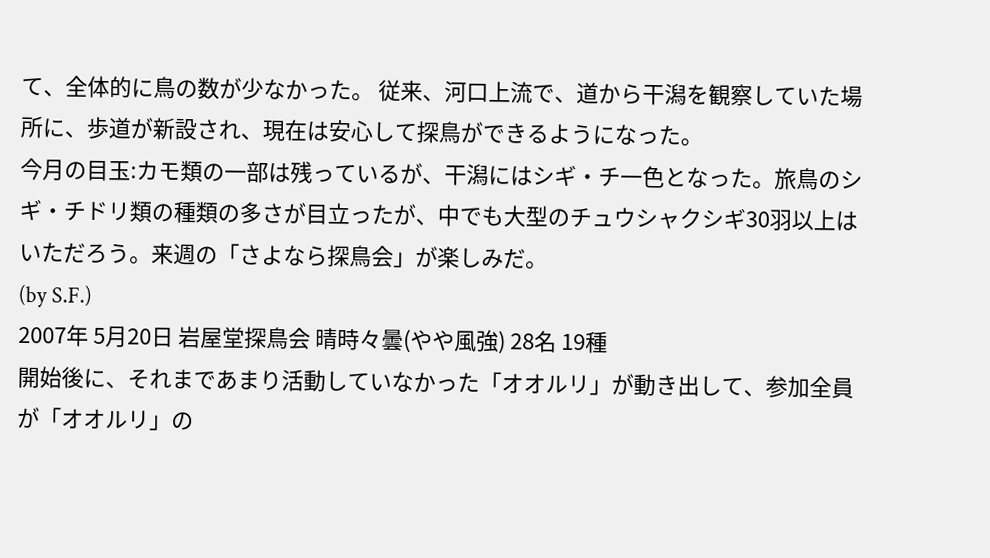て、全体的に鳥の数が少なかった。 従来、河口上流で、道から干潟を観察していた場所に、歩道が新設され、現在は安心して探鳥ができるようになった。
今月の目玉:カモ類の一部は残っているが、干潟にはシギ・チ一色となった。旅鳥のシギ・チドリ類の種類の多さが目立ったが、中でも大型のチュウシャクシギ30羽以上はいただろう。来週の「さよなら探鳥会」が楽しみだ。
(by S.F.)
2007年 5月20日 岩屋堂探鳥会 晴時々曇(やや風強) 28名 19種
開始後に、それまであまり活動していなかった「オオルリ」が動き出して、参加全員が「オオルリ」の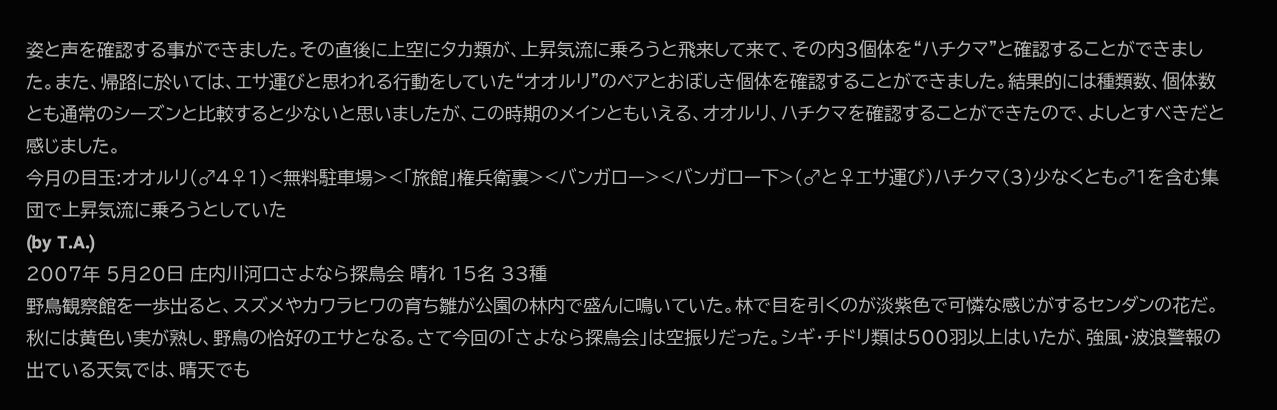姿と声を確認する事ができました。その直後に上空にタカ類が、上昇気流に乗ろうと飛来して来て、その内3個体を“ハチクマ"と確認することができました。また、帰路に於いては、エサ運びと思われる行動をしていた“オオルリ"のペアとおぼしき個体を確認することができました。結果的には種類数、個体数とも通常のシーズンと比較すると少ないと思いましたが、この時期のメインともいえる、オオルリ、ハチクマを確認することができたので、よしとすべきだと感じました。
今月の目玉:オオルリ(♂4♀1)<無料駐車場><「旅館」権兵衛裏><バンガロー><バンガロー下>(♂と♀エサ運び)ハチクマ(3)少なくとも♂1を含む集団で上昇気流に乗ろうとしていた
(by T.A.)
2007年 5月20日 庄内川河口さよなら探鳥会 晴れ 15名 33種
野鳥観察館を一歩出ると、スズメやカワラヒワの育ち雛が公園の林内で盛んに鳴いていた。林で目を引くのが淡紫色で可憐な感じがするセンダンの花だ。秋には黄色い実が熟し、野鳥の恰好のエサとなる。さて今回の「さよなら探鳥会」は空振りだった。シギ・チドリ類は500羽以上はいたが、強風・波浪警報の出ている天気では、晴天でも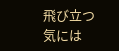飛び立つ気には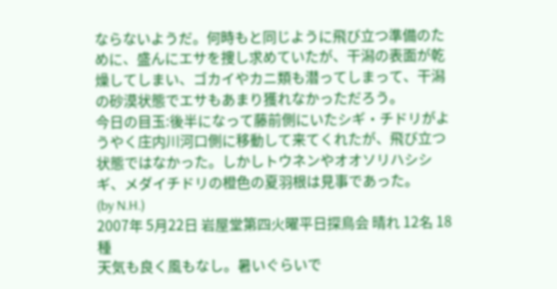ならないようだ。何時もと同じように飛び立つ準備のために、盛んにエサを捜し求めていたが、干潟の表面が乾燥してしまい、ゴカイやカニ類も潜ってしまって、干潟の砂漠状態でエサもあまり獲れなかっただろう。
今日の目玉:後半になって藤前側にいたシギ・チドリがようやく庄内川河口側に移動して来てくれたが、飛び立つ状態ではなかった。しかしトウネンやオオソリハシシギ、メダイチドリの橙色の夏羽根は見事であった。
(by N.H.)
2007年 5月22日 岩屋堂第四火曜平日探鳥会 晴れ 12名 18種
天気も良く風もなし。暑いぐらいで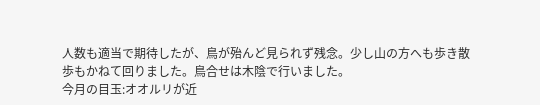人数も適当で期待したが、鳥が殆んど見られず残念。少し山の方へも歩き散歩もかねて回りました。鳥合せは木陰で行いました。
今月の目玉:オオルリが近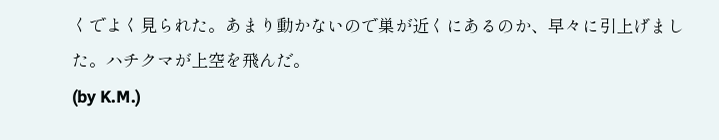くでよく見られた。あまり動かないので巣が近くにあるのか、早々に引上げました。ハチクマが上空を飛んだ。
(by K.M.)